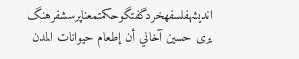اندیشهفلسفهخردگفتگوحکمتمعناپرسشفرهنگ
يرى حسين آخاني أن إطعام حيوانات المدن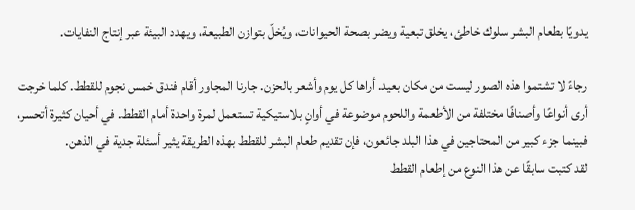يدويًا بطعام البشر سلوك خاطئ، يخلق تبعية ويضر بصحة الحيوانات، ويُخلّ بتوازن الطبيعة، ويهدد البيئة عبر إنتاج النفايات.

رجاءً لا تشتموا هذه الصور ليست من مكان بعيد. أراها كل يوم وأشعر بالحزن. جارنا المجاور أقام فندق خمس نجوم للقطط. كلما خرجت أرى أنواعًا وأصنافًا مختلفة من الأطعمة واللحوم موضوعة في أوانٍ بلاستيكية تستعمل لمرة واحدة أمام القطط. في أحيان كثيرة أتحسر، فبينما جزء كبير من المحتاجين في هذا البلد جائعون، فإن تقديم طعام البشر للقطط بهذه الطريقة يثير أسئلة جدية في الذهن.
لقد كتبت سابقًا عن هذا النوع من إطعام القطط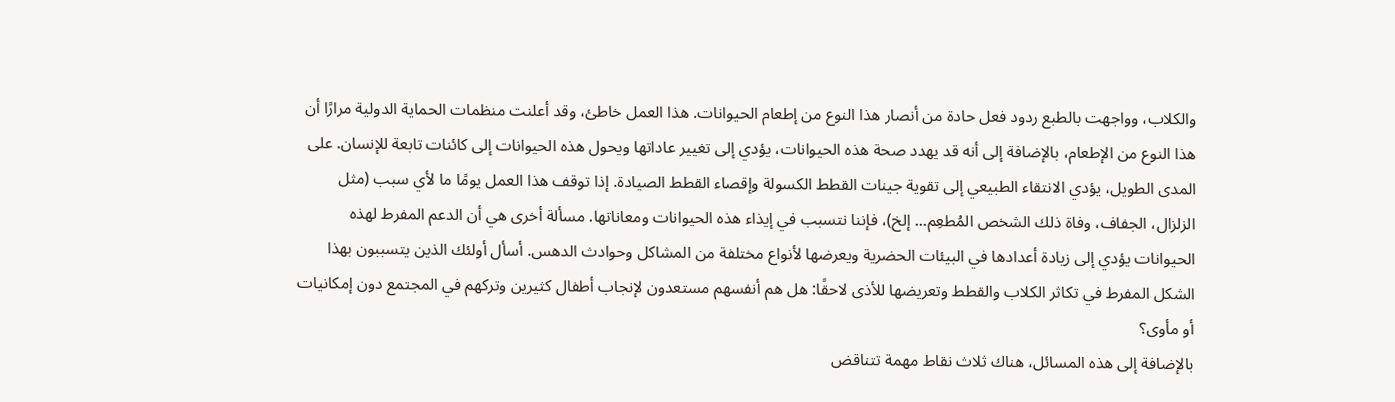والكلاب، وواجهت بالطبع ردود فعل حادة من أنصار هذا النوع من إطعام الحيوانات. هذا العمل خاطئ، وقد أعلنت منظمات الحماية الدولية مرارًا أن هذا النوع من الإطعام، بالإضافة إلى أنه قد يهدد صحة هذه الحيوانات، يؤدي إلى تغيير عاداتها ويحول هذه الحيوانات إلى كائنات تابعة للإنسان. على المدى الطويل، يؤدي الانتقاء الطبيعي إلى تقوية جينات القطط الكسولة وإقصاء القطط الصيادة. إذا توقف هذا العمل يومًا ما لأي سبب (مثل الزلزال، الجفاف، وفاة ذلك الشخص المُطعِم... إلخ)، فإننا نتسبب في إيذاء هذه الحيوانات ومعاناتها. مسألة أخرى هي أن الدعم المفرط لهذه الحيوانات يؤدي إلى زيادة أعدادها في البيئات الحضرية ويعرضها لأنواع مختلفة من المشاكل وحوادث الدهس. أسأل أولئك الذين يتسببون بهذا الشكل المفرط في تكاثر الكلاب والقطط وتعريضها للأذى لاحقًا: هل هم أنفسهم مستعدون لإنجاب أطفال كثيرين وتركهم في المجتمع دون إمكانيات أو مأوى؟
بالإضافة إلى هذه المسائل، هناك ثلاث نقاط مهمة تتناقض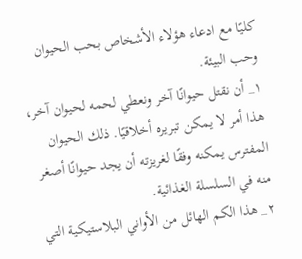كليًا مع ادعاء هؤلاء الأشخاص بحب الحيوان وحب البيئة.
١_ أن نقتل حيوانًا آخر ونعطي لحمه لحيوان آخر، هذا أمر لا يمكن تبريره أخلاقيًا. ذلك الحيوان المفترس يمكنه وفقًا لغريزته أن يجد حيوانًا أصغر منه في السلسلة الغذائية.
٢_ هذا الكم الهائل من الأواني البلاستيكية التي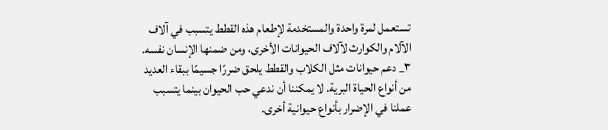تستعمل لمرة واحدة والمستخدمة لإطعام هذه القطط يتسبب في آلاف الآلام والكوارث لآلاف الحيوانات الأخرى، ومن ضمنها الإنسان نفسه.
٣_ دعم حيوانات مثل الكلاب والقطط يلحق ضررًا جسيمًا ببقاء العديد من أنواع الحياة البرية. لا يمكننا أن ندعي حب الحيوان بينما يتسبب عملنا في الإضرار بأنواع حيوانية أخرى.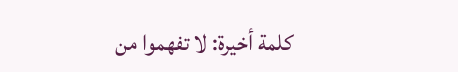كلمة أخيرة: لا تفهموا من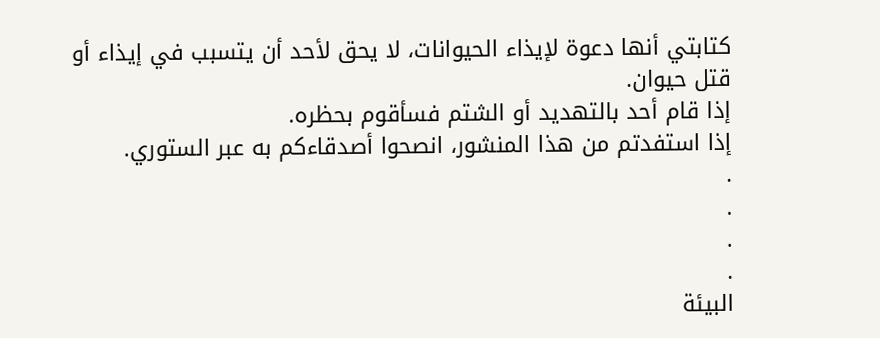كتابتي أنها دعوة لإيذاء الحيوانات، لا يحق لأحد أن يتسبب في إيذاء أو قتل حيوان.
إذا قام أحد بالتهديد أو الشتم فسأقوم بحظره.
إذا استفدتم من هذا المنشور، انصحوا أصدقاءكم به عبر الستوري.
.
.
.
.
البيئة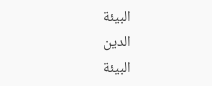البيئة
الدين
البيئة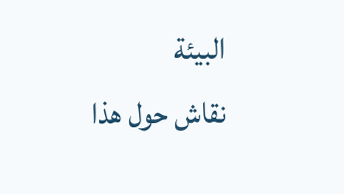البيئة
نقاش حول هذا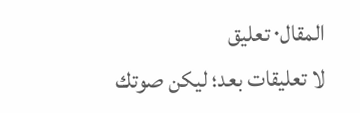المقال٠ تعليق
لا تعليقات بعد؛ ليكن صوتك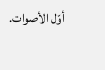أوّل الأصوات.